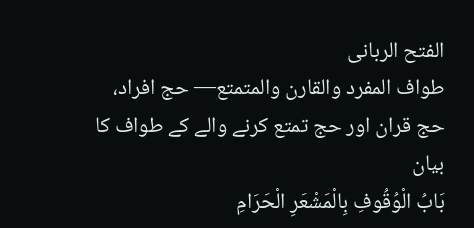الفتح الربانی
طواف المفرد والقارن والمتمتع— حج افراد، حج قران اور حج تمتع کرنے والے کے طواف کا بیان
بَابُ الْوُقُوفِ بِالْمَشْعَرِ الْحَرَامِ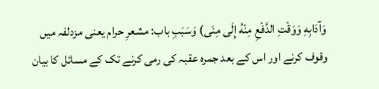وَآدَابِهِ وَوَقْتِ الدَّفْعِ مِنْهُ إِلَى مِنَى) وَسَبَبِ باب: مشعرِ حرام یعنی مزدلفہ میں وقوف کرنے اور اس کے بعد جمرہ عقبہ کی رمی کرنے تک کے مسائل کا بیان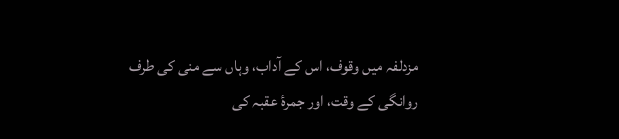مزدلفہ میں وقوف، اس کے آداب، وہاں سے منی کی طرف روانگی کے وقت، اور جمرۂ عقبہ کی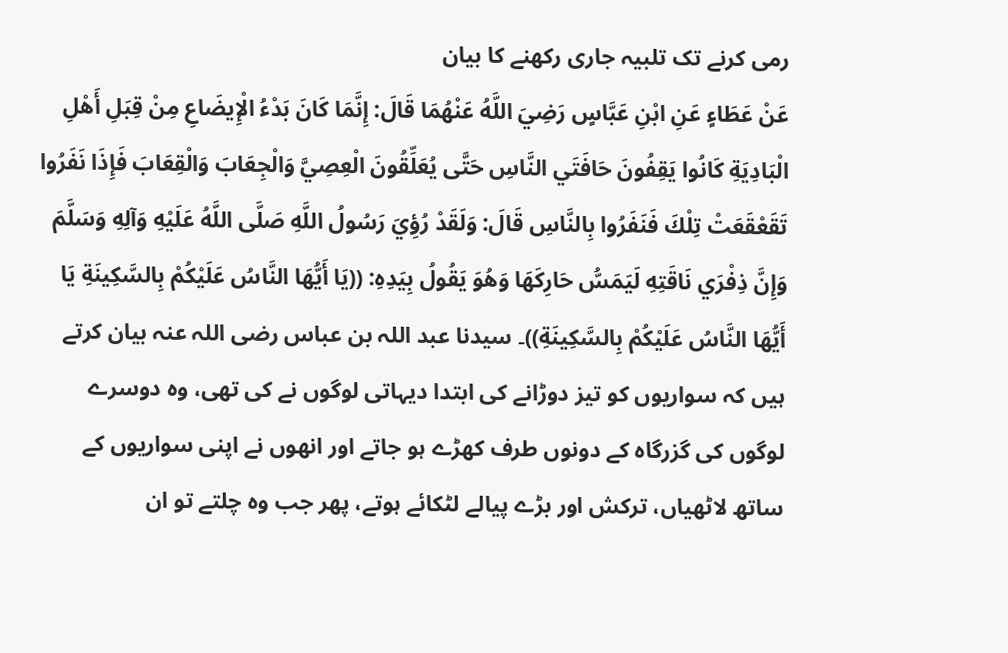رمی کرنے تک تلبیہ جاری رکھنے کا بیان
عَنْ عَطَاءٍ عَنِ ابْنِ عَبَّاسٍ رَضِيَ اللَّهُ عَنْهُمَا قَالَ: إِنَّمَا كَانَ بَدْءُ الْإِيضَاعِ مِنْ قِبَلِ أَهْلِ الْبَادِيَةِ كَانُوا يَقِفُونَ حَافَتَي النَّاسِ حَتَّى يُعَلِّقُونَ الْعِصِيَّ وَالْجِعَابَ وَالْقِعَابَ فَإِذَا نَفَرُوا تَقَعْقَعَتْ تِلْكَ فَنَفَرُوا بِالنَّاسِ قَالَ: وَلَقَدْ رُؤِيَ رَسُولُ اللَّهِ صَلَّى اللَّهُ عَلَيْهِ وَآلِهِ وَسَلَّمَ وَإِنَّ ذِفْرَي نَاقَتِهِ لَيَمَسُّ حَارِكَهَا وَهُوَ يَقُولُ بِيَدِهِ: ((يَا أَيُّهَا النَّاسُ عَلَيْكُمْ بِالسَّكِينَةِ يَا أَيُّهَا النَّاسُ عَلَيْكُمْ بِالسَّكِينَةِ))۔ سیدنا عبد اللہ بن عباس رضی اللہ عنہ بیان کرتے ہیں کہ سواریوں کو تیز دوڑانے کی ابتدا دیہاتی لوگوں نے کی تھی، وہ دوسرے لوگوں کی گزرگاہ کے دونوں طرف کھڑے ہو جاتے اور انھوں نے اپنی سواریوں کے ساتھ لاٹھیاں، ترکش اور بڑے پیالے لٹکائے ہوتے، پھر جب وہ چلتے تو ان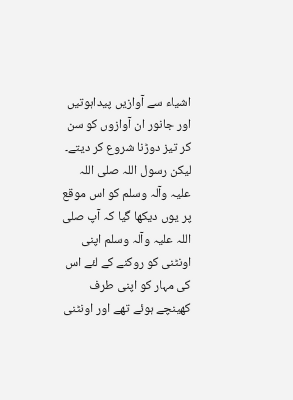اشیاء سے آوازیں پیداہوتیں اور جانور ان آوازوں کو سن کر تیز دوڑنا شروع کر دیتے۔ لیکن رسول اللہ صلی اللہ علیہ وآلہ وسلم کو اس موقع پر یوں دیکھا گیا کہ آپ صلی اللہ علیہ وآلہ وسلم اپنی اونٹنی کو روکنے کے لئے اس کی مہار کو اپنی طرف کھینچے ہوئے تھے اور اونٹنی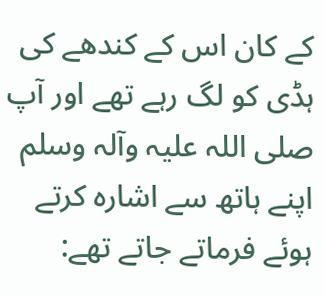کے کان اس کے کندھے کی ہڈی کو لگ رہے تھے اور آپ صلی اللہ علیہ وآلہ وسلم اپنے ہاتھ سے اشارہ کرتے ہوئے فرماتے جاتے تھے: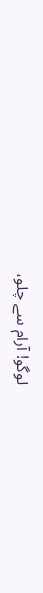لوگو! آرام سے چلو،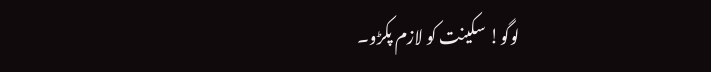لوگو! سکینت کو لازم پکڑو۔